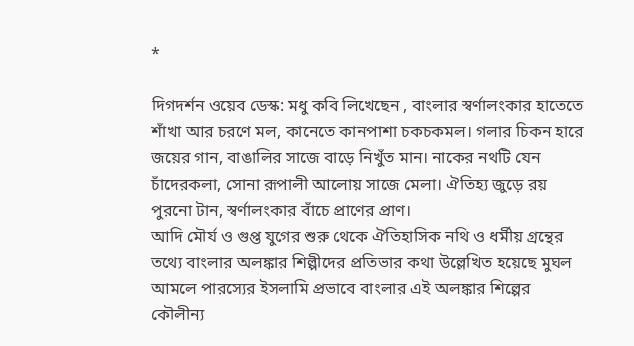*

দিগদর্শন ওয়েব ডেস্ক: মধু কবি লিখেছেন , বাংলার স্বর্ণালংকার হাতেতে শাঁখা আর চরণে মল, কানেতে কানপাশা চকচকমল। গলার চিকন হারে জয়ের গান, বাঙালির সাজে বাড়ে নিখুঁত মান। নাকের নথটি যেন চাঁদেরকলা, সোনা রূপালী আলোয় সাজে মেলা। ঐতিহ্য জুড়ে রয় পুরনো টান, স্বর্ণালংকার বাঁচে প্রাণের প্রাণ।
আদি মৌর্য ও গুপ্ত যুগের শুরু থেকে ঐতিহাসিক নথি ও ধর্মীয় গ্রন্থের তথ্যে বাংলার অলঙ্কার শিল্পীদের প্রতিভার কথা উল্লেখিত হয়েছে মুঘল আমলে পারস্যের ইসলামি প্রভাবে বাংলার এই অলঙ্কার শিল্পের কৌলীন্য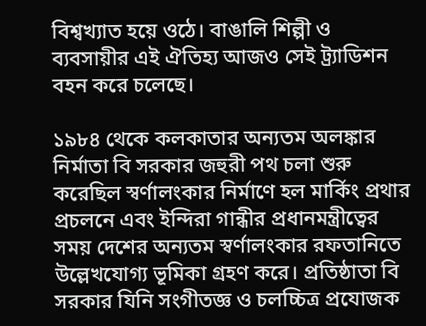বিশ্বখ্যাত হয়ে ওঠে। বাঙালি শিল্পী ও ব্যবসায়ীর এই ঐতিহ্য আজও সেই ট্র্যাডিশন বহন করে চলেছে।

১৯৮৪ থেকে কলকাতার অন্যতম অলঙ্কার নির্মাতা বি সরকার জহুরী পথ চলা শুরু করেছিল স্বর্ণালংকার নির্মাণে হল মার্কিং প্রথার প্রচলনে এবং ইন্দিরা গান্ধীর প্রধানমন্ত্রীত্বের সময় দেশের অন্যতম স্বর্ণালংকার রফতানিতে উল্লেখযোগ্য ভূমিকা গ্রহণ করে। প্রতিষ্ঠাতা বি সরকার যিনি সংগীতজ্ঞ ও চলচ্চিত্র প্রযোজক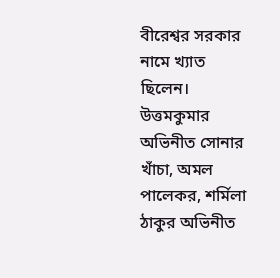বীরেশ্বর সরকার নামে খ্যাত ছিলেন। উত্তমকুমার অভিনীত সোনার খাঁচা, অমল পালেকর, শর্মিলা ঠাকুর অভিনীত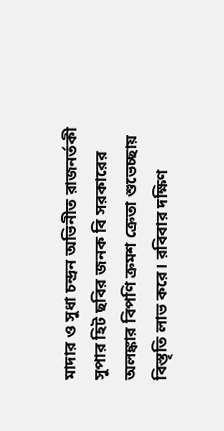মাদার ও সুধা চন্দ্রন অভিনীত রাজনর্তকী সুপার হিট ছবির জনক বি সরকারের অলঙ্কার বিপণি ক্রমশ ক্রেতা শুভেচ্ছায় বিস্তৃতি লাভ করে। রবিবার দক্ষিণ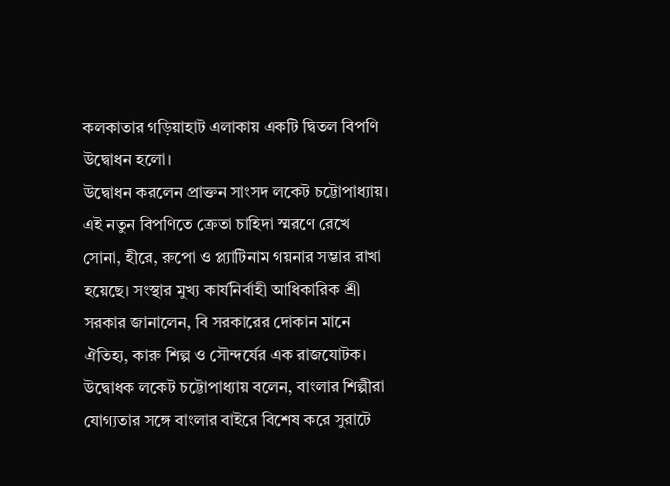কলকাতার গড়িয়াহাট এলাকায় একটি দ্বিতল বিপণি উদ্বোধন হলো।
উদ্বোধন করলেন প্রাক্তন সাংসদ লকেট চট্টোপাধ্যায়। এই নতুন বিপণিতে ক্রেতা চাহিদা স্মরণে রেখে সোনা, হীরে, রুপো ও প্ল্যাটিনাম গয়নার সম্ভার রাখা হয়েছে। সংস্থার মুখ্য কার্যনির্বাহী আধিকারিক শ্রী সরকার জানালেন, বি সরকারের দোকান মানে ঐতিহ্য, কারু শিল্প ও সৌন্দর্যের এক রাজযোটক।
উদ্বোধক লকেট চট্টোপাধ্যায় বলেন, বাংলার শিল্পীরা যোগ্যতার সঙ্গে বাংলার বাইরে বিশেষ করে সুরাটে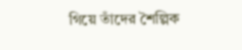গিয়ে তাঁদের শৈল্পিক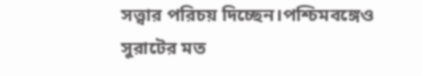সত্ত্বার পরিচয় দিচ্ছেন।পশ্চিমবঙ্গেও সুরাটের মত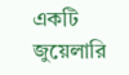একটি জুয়েলারি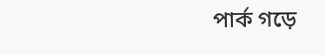পার্ক গড়ে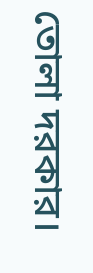তোলা দরকার।